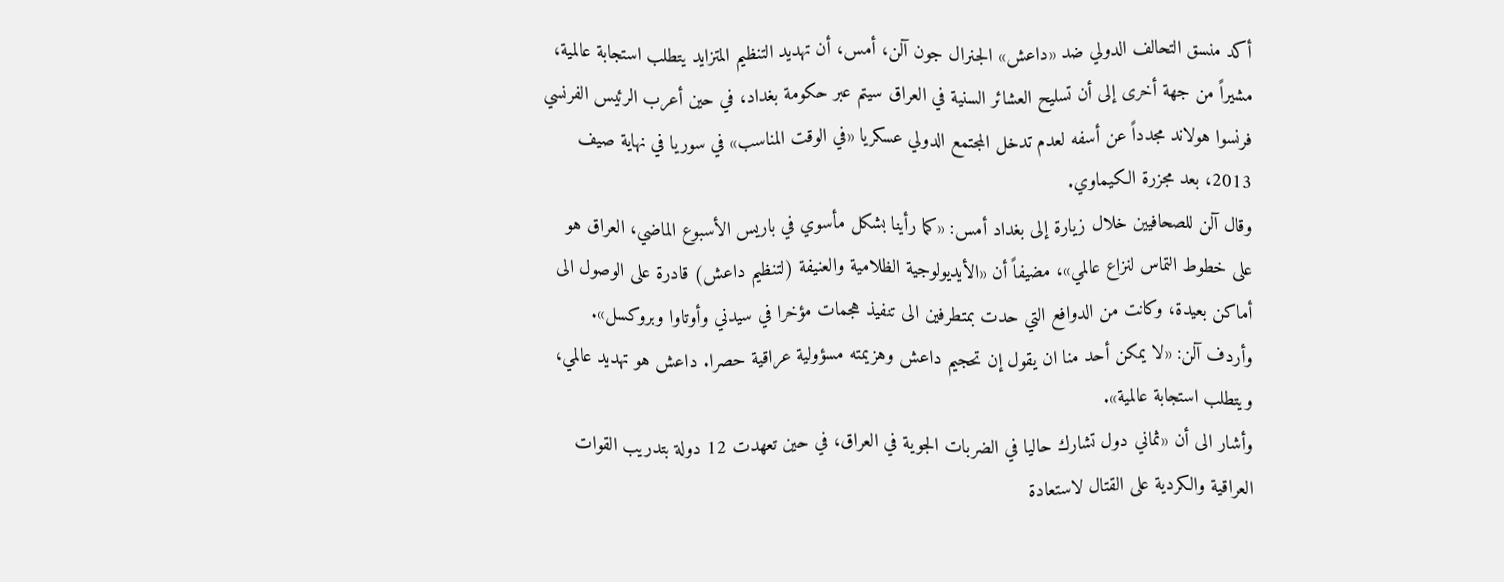أكد منسق التحالف الدولي ضد «داعش» الجنرال جون آلن، أمس، أن تهديد التنظيم المتزايد يتطلب استجابة عالمية، مشيراً من جهة أخرى إلى أن تسليح العشائر السنية في العراق سيتم عبر حكومة بغداد، في حين أعرب الرئيس الفرنسي فرنسوا هولاند مجدداً عن أسفه لعدم تدخل المجتمع الدولي عسكريا «في الوقت المناسب» في سوريا في نهاية صيف 2013، بعد مجزرة الكيماوي.
وقال آلن للصحافيين خلال زيارة إلى بغداد أمس: «كما رأينا بشكل مأسوي في باريس الأسبوع الماضي، العراق هو على خطوط التماس لنزاع عالمي»، مضيفاً أن «الأيديولوجية الظلامية والعنيفة (لتنظيم داعش) قادرة على الوصول الى أماكن بعيدة، وكانت من الدوافع التي حدت بمتطرفين الى تنفيذ هجمات مؤخرا في سيدني وأوتاوا وبروكسل». وأردف آلن: «لا يمكن أحد منا ان يقول إن تحجيم داعش وهزيمته مسؤولية عراقية حصرا. داعش هو تهديد عالمي، ويتطلب استجابة عالمية».
وأشار الى أن «ثماني دول تشارك حاليا في الضربات الجوية في العراق، في حين تعهدت 12 دولة بتدريب القوات العراقية والكردية على القتال لاستعادة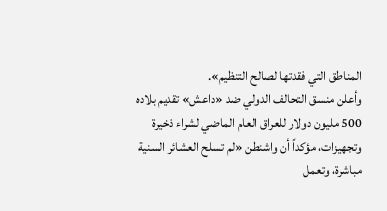المناطق التي فقدتها لصالح التنظيم».
وأعلن منسق التحالف الدولي ضد «داعش» تقديم بلاده 500 مليون دولار للعراق العام الماضي لشراء ذخيرة وتجهيزات، مؤكداً أن واشنطن «لم تسلح العشائر السنية مباشرة، وتعمل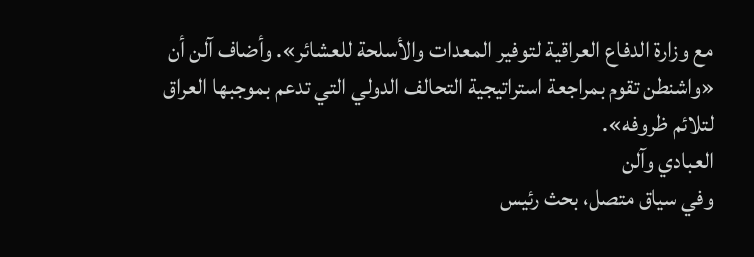مع وزارة الدفاع العراقية لتوفير المعدات والأسلحة للعشائر». وأضاف آلن أن «واشنطن تقوم بمراجعة استراتيجية التحالف الدولي التي تدعم بموجبها العراق لتلائم ظروفه».
العبادي وآلن
وفي سياق متصل، بحث رئيس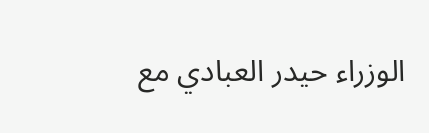الوزراء حيدر العبادي مع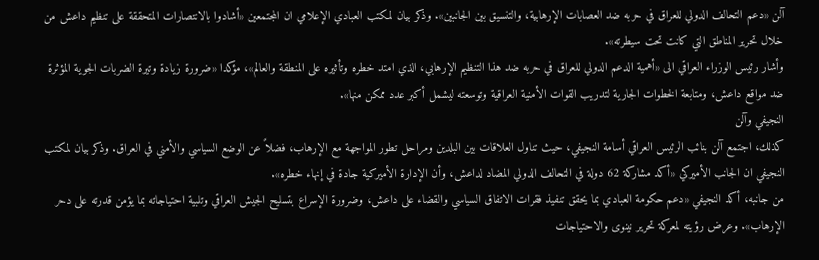آلن «دعم التحالف الدولي للعراق في حربه ضد العصابات الإرهابية، والتنسيق بين الجانبين». وذكر بيان لمكتب العبادي الإعلامي ان المجتمعين «أشادوا بالانتصارات المتحققة على تنظيم داعش من خلال تحرير المناطق التي كانت تحت سيطرته».
وأشار رئيس الوزراء العراقي الى «أهمية الدعم الدولي للعراق في حربه ضد هذا التنظيم الإرهابي، الذي امتد خطره وتأثيره على المنطقة والعالم»، مؤكدا «ضرورة زيادة وتيرة الضربات الجوية المؤثرة ضد مواقع داعش، ومتابعة الخطوات الجارية لتدريب القوات الأمنية العراقية وتوسعته ليشمل أكبر عدد ممكن منها».
النجيفي وآلن
كذلك، اجتمع آلن بنائب الرئيس العراقي أسامة النجيفي، حيث تناول العلاقات بين البلدين ومراحل تطور المواجهة مع الإرهاب، فضلاً عن الوضع السياسي والأمني في العراق. وذكر بيان لمكتب النجيفي ان الجانب الأميركي «أكد مشاركة 62 دولة في التحالف الدولي المضاد لداعش، وأن الإدارة الأميركية جادة في إنهاء خطره».
من جانبه، أكد النجيفي «دعم حكومة العبادي بما يحقق تنفيذ فقرات الاتفاق السياسي والقضاء على داعش، وضرورة الإسراع بتسليح الجيش العراقي وتلبية احتياجاته بما يؤمن قدرته على دحر الإرهاب». وعرض رؤيته لمعركة تحرير نينوى والاحتياجات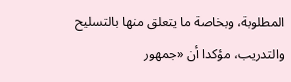المطلوبة، وبخاصة ما يتعلق منها بالتسليح والتدريب، مؤكدا أن «جمهور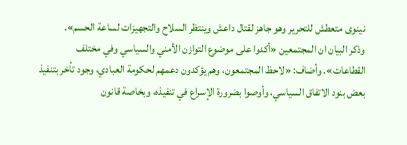نينوى متعطش للتحرير وهو جاهز لقتال داعش وينتظر السلاح والتجهيزات لساعة الحسم».
وذكر البيان ان المجتمعين «أكدوا على موضوع التوازن الأمني والسياسي وفي مختلف القطاعات». وأضاف: «لاحظ المجتمعون، وهم يؤكدون دعمهم لحكومة العبادي، وجود تأخر بتنفيذ بعض بنود الاتفاق السياسي، وأوصوا بضرورة الإسراع في تنفيذه، وبخاصة قانون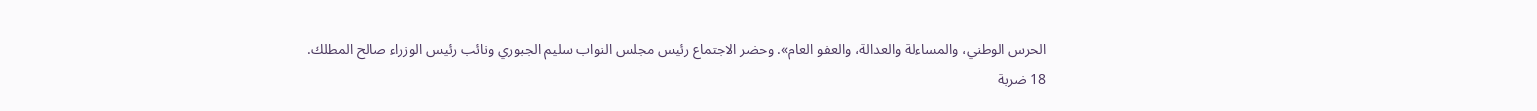الحرس الوطني، والمساءلة والعدالة، والعفو العام». وحضر الاجتماع رئيس مجلس النواب سليم الجبوري ونائب رئيس الوزراء صالح المطلك.
18 ضربة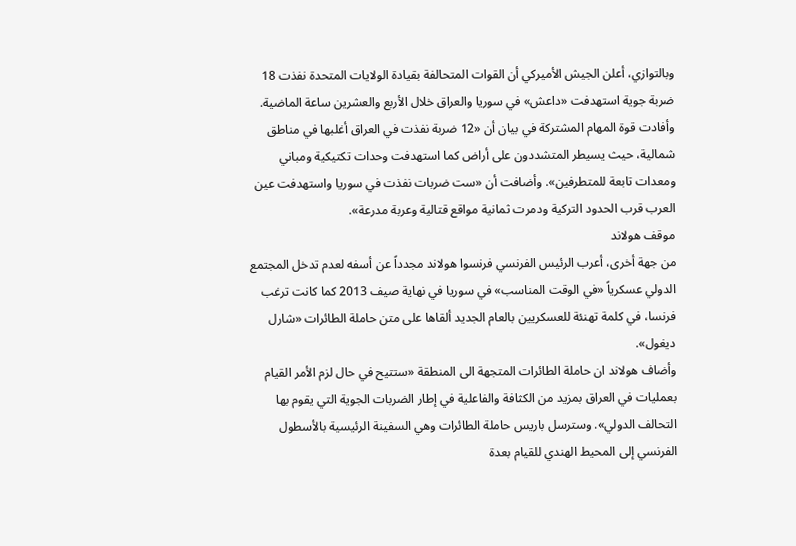وبالتوازي، أعلن الجيش الأميركي أن القوات المتحالفة بقيادة الولايات المتحدة نفذت 18 ضربة جوية استهدفت «داعش» في سوريا والعراق خلال الأربع والعشرين ساعة الماضية.
وأفادت قوة المهام المشتركة في بيان أن «12 ضربة نفذت في العراق أغلبها في مناطق شمالية، حيث يسيطر المتشددون على أراض كما استهدفت وحدات تكتيكية ومباني ومعدات تابعة للمتطرفين». وأضافت أن «ست ضربات نفذت في سوريا واستهدفت عين العرب قرب الحدود التركية ودمرت ثمانية مواقع قتالية وعربة مدرعة».
موقف هولاند
من جهة أخرى، أعرب الرئيس الفرنسي فرنسوا هولاند مجدداً عن أسفه لعدم تدخل المجتمع الدولي عسكرياً «في الوقت المناسب» في سوريا في نهاية صيف 2013 كما كانت ترغب فرنسا، في كلمة تهنئة للعسكريين بالعام الجديد ألقاها على متن حاملة الطائرات «شارل ديغول».
وأضاف هولاند ان حاملة الطائرات المتجهة الى المنطقة «ستتيح في حال لزم الأمر القيام بعمليات في العراق بمزيد من الكثافة والفاعلية في إطار الضربات الجوية التي يقوم بها التحالف الدولي». وسترسل باريس حاملة الطائرات وهي السفينة الرئيسية بالأسطول الفرنسي إلى المحيط الهندي للقيام بعدة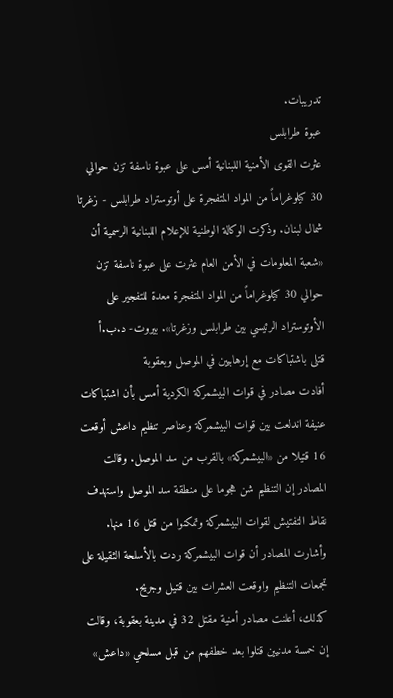تدريبات.
عبوة طرابلس
عثرت القوى الأمنية اللبنانية أمس على عبوة ناسفة تزن حوالي 30 كيلوغراماً من المواد المتفجرة على أوتوستراد طرابلس - زغرتا شمال لبنان. وذكرت الوكالة الوطنية للإعلام اللبنانية الرسمية أن «شعبة المعلومات في الأمن العام عثرت على عبوة ناسفة تزن حوالي 30 كيلوغراماً من المواد المتفجرة معدة للتفجير على الأوتوستراد الرئيسي بين طرابلس وزغرتا». بيروت- د.ب.أ
قتلى باشتباكات مع إرهابيين في الموصل وبعقوبة
أفادت مصادر في قوات البيشمركة الكردية أمس بأن اشتباكات عنيفة اندلعت بين قوات البيشمركة وعناصر تنظيم داعش أوقعت 16 قتيلا من «البيشمركة» بالقرب من سد الموصل. وقالت المصادر إن التنظيم شن هجوما على منطقة سد الموصل واستهدف نقاط التفتيش لقوات البيشمركة وتمكنوا من قتل 16 منها. وأشارت المصادر أن قوات البيشمركة ردت بالأسلحة الثقيلة على تجمعات التنظيم واوقعت العشرات بين قتيل وجريح.
كذلك، أعلنت مصادر أمنية مقتل 32 في مدينة بعقوبة، وقالت إن خمسة مدنيين قتلوا بعد خطفهم من قبل مسلحي «داعش»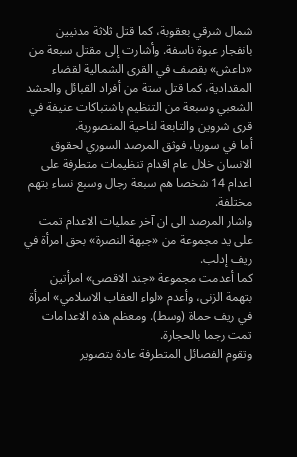شمال شرقي بعقوبة، كما قتل ثلاثة مدنيين بانفجار عبوة ناسفة. وأشارت إلى مقتل سبعة من «داعش» بقصف في القرى الشمالية لقضاء المقدادية، كما قتل ستة من أفراد القبائل والحشد الشعبي وسبعة من التنظيم باشتباكات عنيفة في قرى شروين والتابعة لناحية المنصورية.
أما في سوريا، فوثق المرصد السوري لحقوق الانسان خلال عام اقدام تنظيمات متطرفة على اعدام 14 شخصا هم سبعة رجال وسبع نساء بتهم مختلفة.
واشار المرصد الى ان آخر عمليات الاعدام تمت على يد مجموعة من «جبهة النصرة» بحق امرأة في ريف إدلب.
كما أعدمت مجموعة «جند الاقصى» امرأتين بتهمة الزنى، وأعدم «لواء العقاب الاسلامي» امرأة في ريف حماة (وسط). ومعظم هذه الاعدامات تمت رجما بالحجارة.
وتقوم الفصائل المتطرفة عادة بتصوير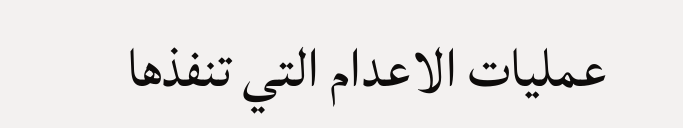عمليات الاعدام التي تنفذها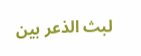لبث الذعر بين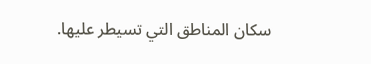سكان المناطق التي تسيطر عليها.